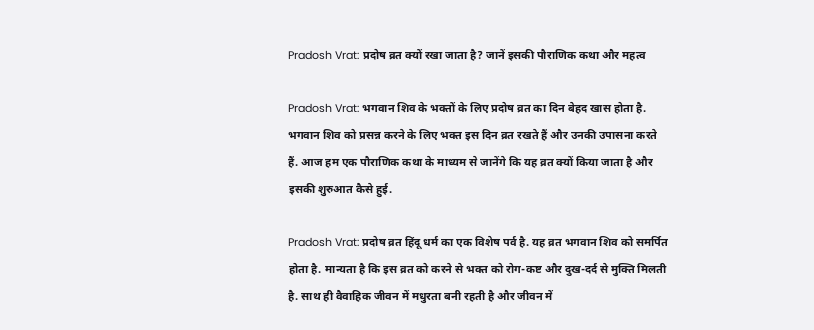Pradosh Vrat: प्रदोष व्रत क्यों रखा जाता है? जानें इसकी पौराणिक कथा और महत्व

Pradosh Vrat: भगवान शिव के भक्तों के लिए प्रदोष व्रत का दिन बेहद खास होता है. भगवान शिव को प्रसन्न करने के लिए भक्त इस दिन व्रत रखते हैं और उनकी उपासना करते हैं. आज हम एक पौराणिक कथा के माध्यम से जानेंगे कि यह व्रत क्यों किया जाता है और इसकी शुरुआत कैसे हुई.

Pradosh Vrat: प्रदोष व्रत हिंदू धर्म का एक विशेष पर्व है. यह व्रत भगवान शिव को समर्पित होता है. मान्यता है कि इस व्रत को करने से भक्त को रोग-कष्ट और दुख-दर्द से मुक्ति मिलती है. साथ ही वैवाहिक जीवन में मधुरता बनी रहती है और जीवन में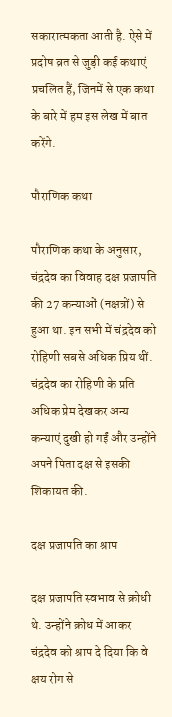सकारात्मकता आती है. ऐसे में प्रदोष व्रत से जुड़ी कई कथाएं प्रचलित हैं, जिनमें से एक कथा के बारे में हम इस लेख में बात करेंगे.

पौराणिक कथा

पौराणिक कथा के अनुसार, चंद्रदेव का विवाह दक्ष प्रजापति की 27 कन्याओं (नक्षत्रों) से हुआ था. इन सभी में चंद्रदेव को रोहिणी सबसे अधिक प्रिय थीं. चंद्रदेव का रोहिणी के प्रति अधिक प्रेम देखकर अन्य कन्याएं दुखी हो गईं और उन्होंने अपने पिता दक्ष से इसकी शिकायत की.

दक्ष प्रजापति का श्राप

दक्ष प्रजापति स्वभाव से क्रोधी थे. उन्होंने क्रोध में आकर चंद्रदेव को श्राप दे दिया कि वे क्षय रोग से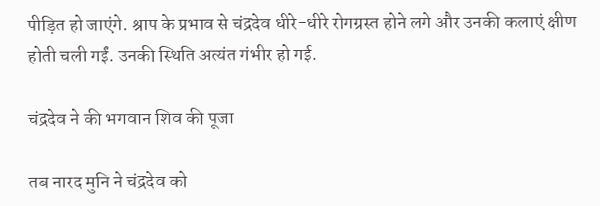पीड़ित हो जाएंगे. श्राप के प्रभाव से चंद्रदेव धीरे-धीरे रोगग्रस्त होने लगे और उनकी कलाएं क्षीण होती चली गईं. उनकी स्थिति अत्यंत गंभीर हो गई.

चंद्रदेव ने की भगवान शिव की पूजा

तब नारद मुनि ने चंद्रदेव को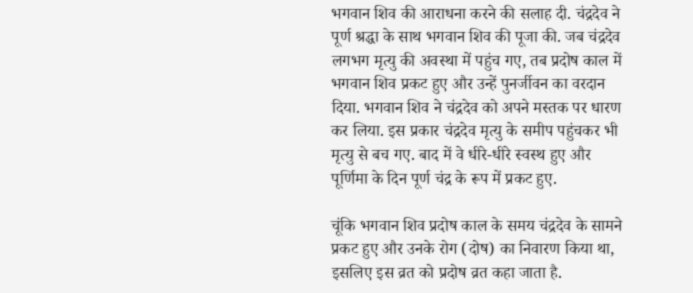भगवान शिव की आराधना करने की सलाह दी. चंद्रदेव ने पूर्ण श्रद्धा के साथ भगवान शिव की पूजा की. जब चंद्रदेव लगभग मृत्यु की अवस्था में पहुंच गए, तब प्रदोष काल में भगवान शिव प्रकट हुए और उन्हें पुनर्जीवन का वरदान दिया. भगवान शिव ने चंद्रदेव को अपने मस्तक पर धारण कर लिया. इस प्रकार चंद्रदेव मृत्यु के समीप पहुंचकर भी मृत्यु से बच गए. बाद में वे धीरे-धीरे स्वस्थ हुए और पूर्णिमा के दिन पूर्ण चंद्र के रूप में प्रकट हुए.

चूंकि भगवान शिव प्रदोष काल के समय चंद्रदेव के सामने प्रकट हुए और उनके रोग (दोष) का निवारण किया था, इसलिए इस व्रत को प्रदोष व्रत कहा जाता है.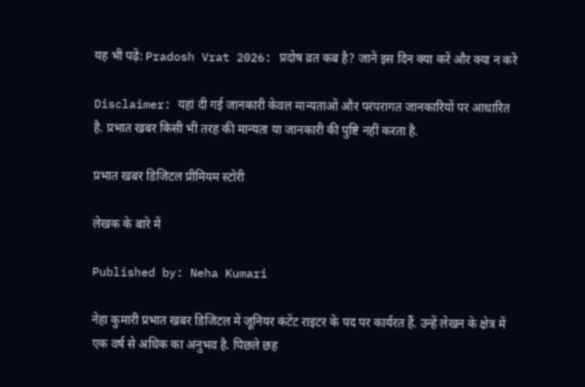यह भी पढ़ें: Pradosh Vrat 2026: प्रदोष व्रत कब है? जानें इस दिन क्या करें और क्या न करें

Disclaimer: यहां दी गई जानकारी केवल मान्यताओं और परंपरागत जानकारियों पर आधारित है. प्रभात खबर किसी भी तरह की मान्यता या जानकारी की पुष्टि नहीं करता है.

प्रभात खबर डिजिटल प्रीमियम स्टोरी

लेखक के बारे में

Published by: Neha Kumari

नेहा कुमारी प्रभात खबर डिजिटल में जूनियर कंटेंट राइटर के पद पर कार्यरत हैं. उन्हें लेखन के क्षेत्र में एक वर्ष से अधिक का अनुभव है. पिछले छह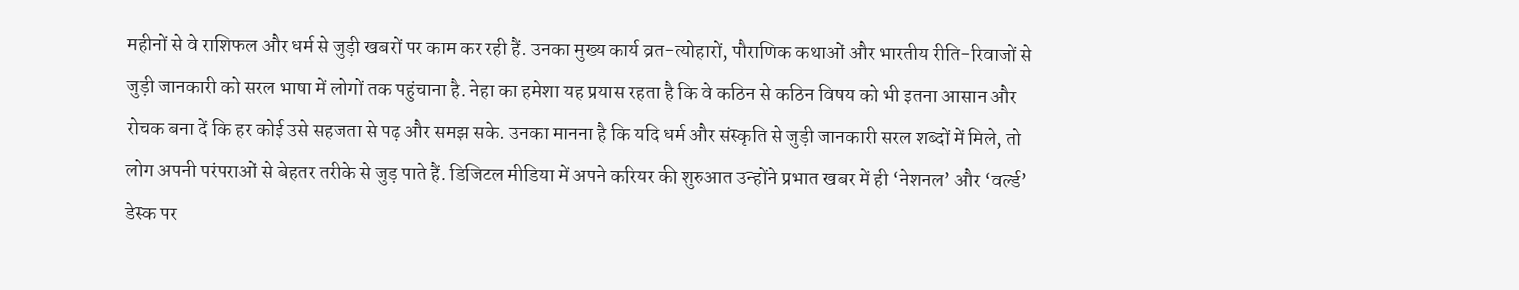महीनों से वे राशिफल और धर्म से जुड़ी खबरों पर काम कर रही हैं. उनका मुख्य कार्य व्रत-त्योहारों, पौराणिक कथाओं और भारतीय रीति-रिवाजों से जुड़ी जानकारी को सरल भाषा में लोगों तक पहुंचाना है. नेहा का हमेशा यह प्रयास रहता है कि वे कठिन से कठिन विषय को भी इतना आसान और रोचक बना दें कि हर कोई उसे सहजता से पढ़ और समझ सके. उनका मानना है कि यदि धर्म और संस्कृति से जुड़ी जानकारी सरल शब्दों में मिले, तो लोग अपनी परंपराओं से बेहतर तरीके से जुड़ पाते हैं. डिजिटल मीडिया में अपने करियर की शुरुआत उन्होंने प्रभात खबर में ही ‘नेशनल’ और ‘वर्ल्ड’ डेस्क पर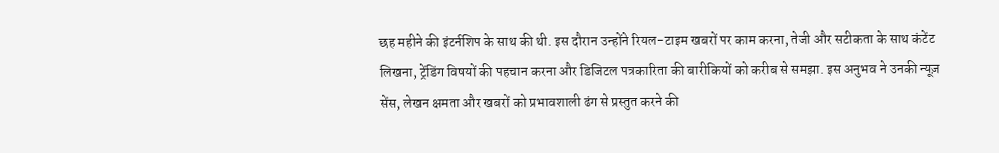छह महीने की इंटर्नशिप के साथ की थी. इस दौरान उन्होंने रियल-टाइम खबरों पर काम करना, तेजी और सटीकता के साथ कंटेंट लिखना, ट्रेंडिंग विषयों की पहचान करना और डिजिटल पत्रकारिता की बारीकियों को करीब से समझा. इस अनुभव ने उनकी न्यूज़ सेंस, लेखन क्षमता और खबरों को प्रभावशाली ढंग से प्रस्तुत करने की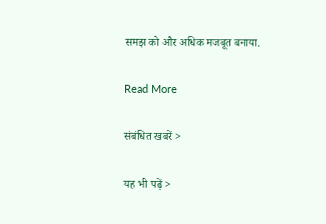समझ को और अधिक मजबूत बनाया.

Read More

संबंधित खबरें >

यह भी पढ़ें >